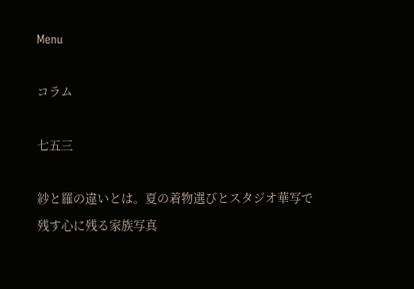Menu

コラム

七五三

紗と羅の違いとは。夏の着物選びとスタジオ華写で残す心に残る家族写真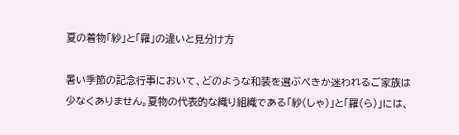夏の着物「紗」と「羅」の違いと見分け方

暑い季節の記念行事において、どのような和装を選ぶべきか迷われるご家族は少なくありません。夏物の代表的な織り組織である「紗(しゃ)」と「羅(ら)」には、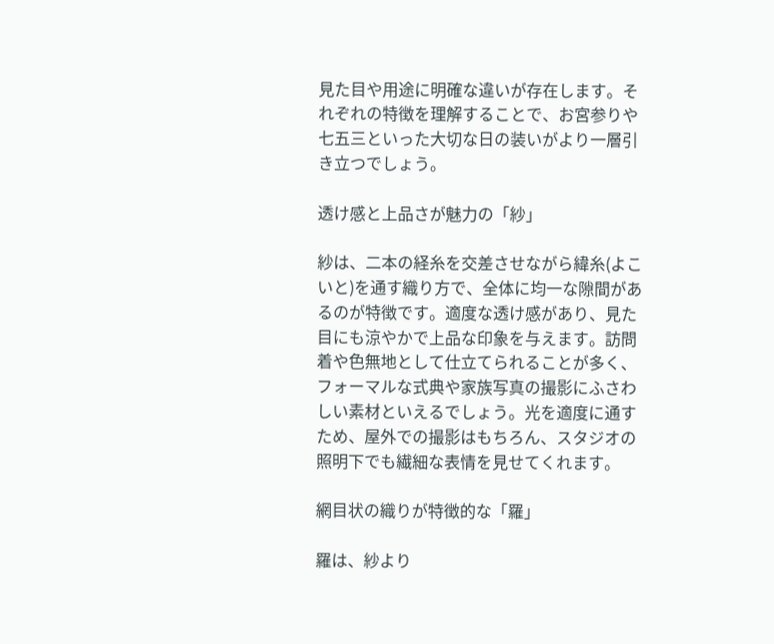見た目や用途に明確な違いが存在します。それぞれの特徴を理解することで、お宮参りや七五三といった大切な日の装いがより一層引き立つでしょう。

透け感と上品さが魅力の「紗」

紗は、二本の経糸を交差させながら緯糸(よこいと)を通す織り方で、全体に均一な隙間があるのが特徴です。適度な透け感があり、見た目にも涼やかで上品な印象を与えます。訪問着や色無地として仕立てられることが多く、フォーマルな式典や家族写真の撮影にふさわしい素材といえるでしょう。光を適度に通すため、屋外での撮影はもちろん、スタジオの照明下でも繊細な表情を見せてくれます。

網目状の織りが特徴的な「羅」

羅は、紗より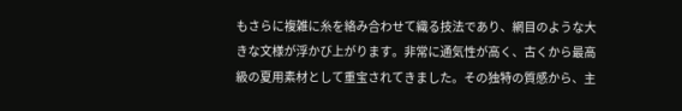もさらに複雑に糸を絡み合わせて織る技法であり、網目のような大きな文様が浮かび上がります。非常に通気性が高く、古くから最高級の夏用素材として重宝されてきました。その独特の質感から、主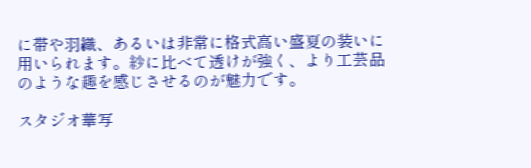に帯や羽織、あるいは非常に格式高い盛夏の装いに用いられます。紗に比べて透けが強く、より工芸品のような趣を感じさせるのが魅力です。

スタジオ華写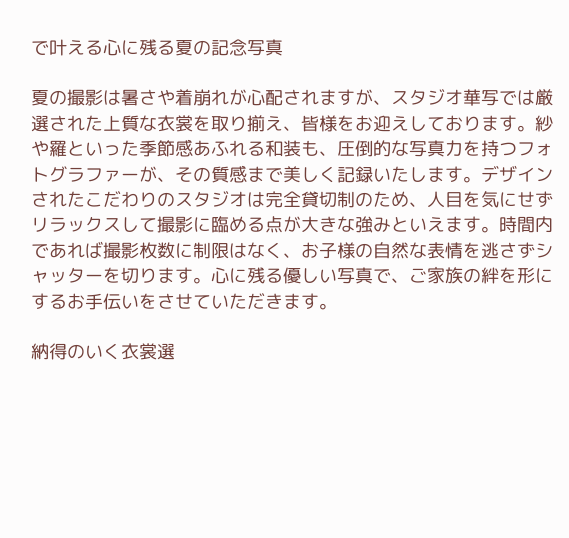で叶える心に残る夏の記念写真

夏の撮影は暑さや着崩れが心配されますが、スタジオ華写では厳選された上質な衣裳を取り揃え、皆様をお迎えしております。紗や羅といった季節感あふれる和装も、圧倒的な写真力を持つフォトグラファーが、その質感まで美しく記録いたします。デザインされたこだわりのスタジオは完全貸切制のため、人目を気にせずリラックスして撮影に臨める点が大きな強みといえます。時間内であれば撮影枚数に制限はなく、お子様の自然な表情を逃さずシャッターを切ります。心に残る優しい写真で、ご家族の絆を形にするお手伝いをさせていただきます。

納得のいく衣裳選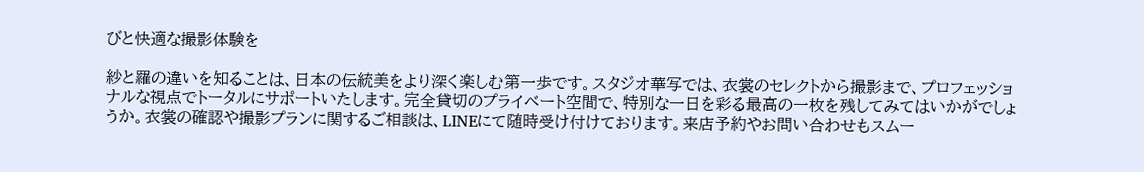びと快適な撮影体験を

紗と羅の違いを知ることは、日本の伝統美をより深く楽しむ第一歩です。スタジオ華写では、衣裳のセレクトから撮影まで、プロフェッショナルな視点でトータルにサポートいたします。完全貸切のプライベート空間で、特別な一日を彩る最高の一枚を残してみてはいかがでしょうか。衣裳の確認や撮影プランに関するご相談は、LINEにて随時受け付けております。来店予約やお問い合わせもスムー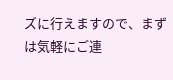ズに行えますので、まずは気軽にご連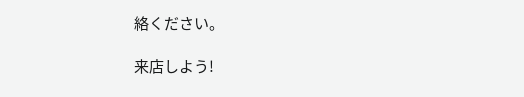絡ください。

来店しよう!